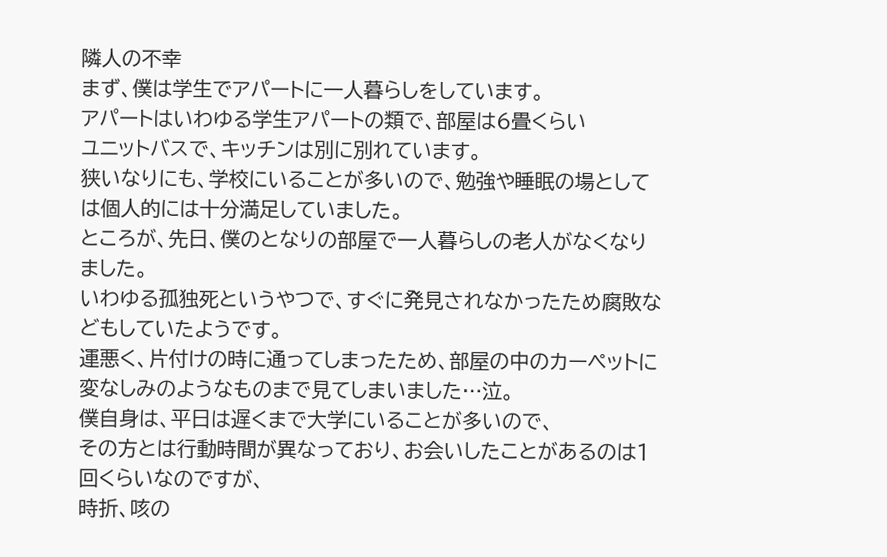隣人の不幸
まず、僕は学生でアパートに一人暮らしをしています。
アパートはいわゆる学生アパートの類で、部屋は6畳くらい
ユニットバスで、キッチンは別に別れています。
狭いなりにも、学校にいることが多いので、勉強や睡眠の場としては個人的には十分満足していました。
ところが、先日、僕のとなりの部屋で一人暮らしの老人がなくなりました。
いわゆる孤独死というやつで、すぐに発見されなかったため腐敗などもしていたようです。
運悪く、片付けの時に通ってしまったため、部屋の中のカーペットに
変なしみのようなものまで見てしまいました…泣。
僕自身は、平日は遅くまで大学にいることが多いので、
その方とは行動時間が異なっており、お会いしたことがあるのは1回くらいなのですが、
時折、咳の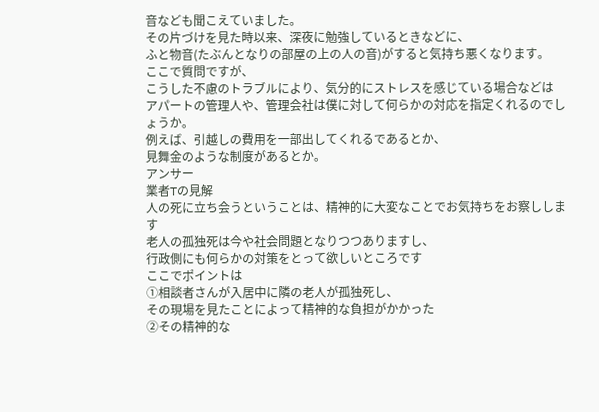音なども聞こえていました。
その片づけを見た時以来、深夜に勉強しているときなどに、
ふと物音(たぶんとなりの部屋の上の人の音)がすると気持ち悪くなります。
ここで質問ですが、
こうした不慮のトラブルにより、気分的にストレスを感じている場合などは
アパートの管理人や、管理会社は僕に対して何らかの対応を指定くれるのでしょうか。
例えば、引越しの費用を一部出してくれるであるとか、
見舞金のような制度があるとか。
アンサー
業者Tの見解
人の死に立ち会うということは、精神的に大変なことでお気持ちをお察しします
老人の孤独死は今や社会問題となりつつありますし、
行政側にも何らかの対策をとって欲しいところです
ここでポイントは
①相談者さんが入居中に隣の老人が孤独死し、
その現場を見たことによって精神的な負担がかかった
②その精神的な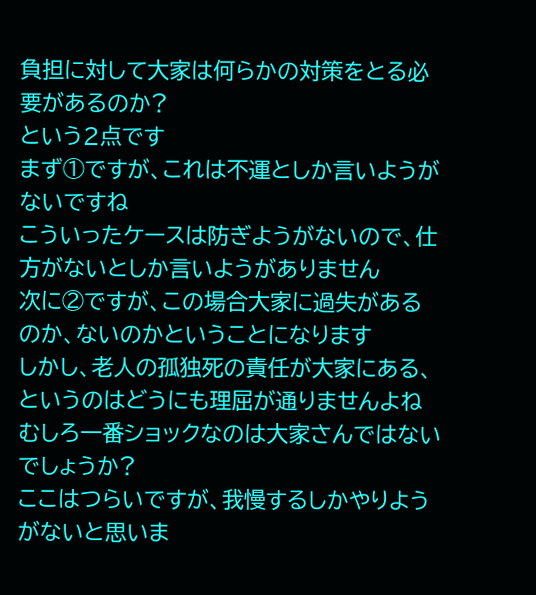負担に対して大家は何らかの対策をとる必要があるのか?
という2点です
まず①ですが、これは不運としか言いようがないですね
こういったケースは防ぎようがないので、仕方がないとしか言いようがありません
次に②ですが、この場合大家に過失があるのか、ないのかということになります
しかし、老人の孤独死の責任が大家にある、というのはどうにも理屈が通りませんよね
むしろ一番ショックなのは大家さんではないでしょうか?
ここはつらいですが、我慢するしかやりようがないと思いま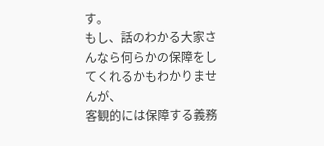す。
もし、話のわかる大家さんなら何らかの保障をしてくれるかもわかりませんが、
客観的には保障する義務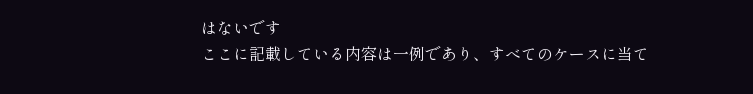はないです
ここに記載している内容は一例であり、すべてのケースに当て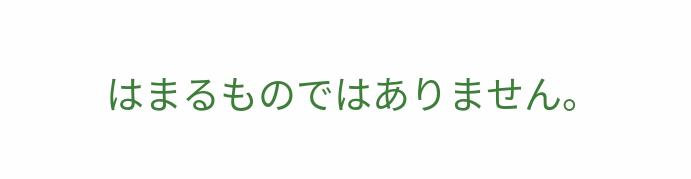はまるものではありません。